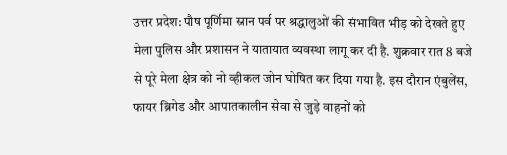उत्तर प्रदेश: पौष पूर्णिमा स्नान पर्व पर श्रद्धालुओं की संभावित भीड़ को देखते हुए मेला पुलिस और प्रशासन ने यातायात व्यवस्था लागू कर दी है. शुक्रवार रात 8 बजे से पूरे मेला क्षेत्र को नो व्हीकल जोन घोषित कर दिया गया है. इस दौरान एंबुलेंस, फायर ब्रिगेड और आपातकालीन सेवा से जुड़े वाहनों को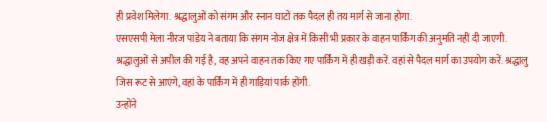ही प्रवेश मिलेगा. श्रद्धालुओं को संगम और स्नान घाटों तक पैदल ही तय मार्ग से जाना होगा.
एसएसपी मेला नीरज पांडेय ने बताया कि संगम नोज क्षेत्र में किसी भी प्रकार के वाहन पार्किंग की अनुमति नहीं दी जाएगी. श्रद्धालुओं से अपील की गई है, वह अपने वाहन तक किए गए पार्किंग में ही खड़ी करें. वहां से पैदल मार्ग का उपयोग करें. श्रद्धालु जिस रूट से आएंगे, वहां के पार्किंग में ही गाड़ियां पार्क होंगी.
उन्होंने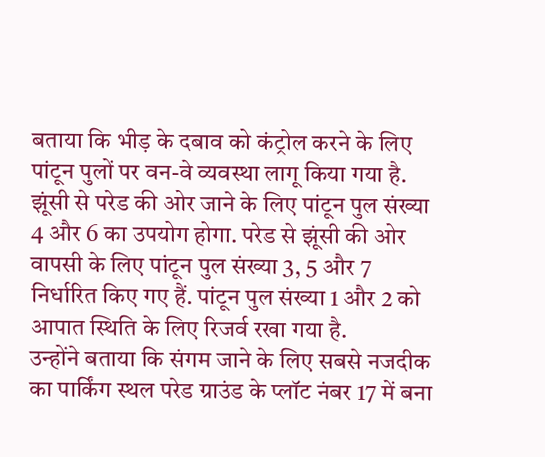बताया कि भीड़ के दबाव को कंट्रोल करने के लिए पांटून पुलों पर वन-वे व्यवस्था लागू किया गया है. झूंसी से परेड की ओर जाने के लिए पांटून पुल संख्या 4 और 6 का उपयोग होगा. परेड से झूंसी की ओर वापसी के लिए पांटून पुल संख्या 3, 5 और 7 निर्धारित किए गए हैं. पांटून पुल संख्या 1 और 2 को आपात स्थिति के लिए रिजर्व रखा गया है.
उन्होंने बताया कि संगम जाने के लिए सबसे नजदीक का पार्किंग स्थल परेड ग्राउंड के प्लॉट नंबर 17 में बना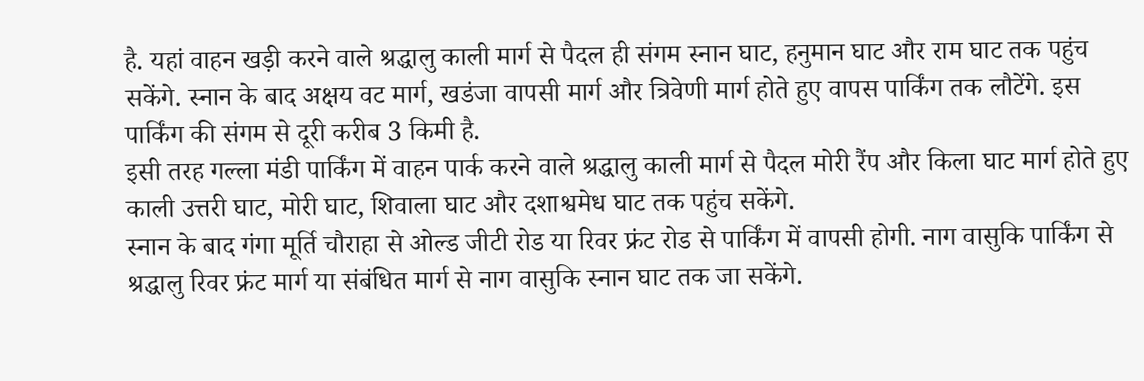है. यहां वाहन खड़ी करने वाले श्रद्धालु काली मार्ग से पैदल ही संगम स्नान घाट, हनुमान घाट और राम घाट तक पहुंच सकेंगे. स्नान के बाद अक्षय वट मार्ग, खडंजा वापसी मार्ग और त्रिवेणी मार्ग होते हुए वापस पार्किंग तक लौटेंगे. इस पार्किंग की संगम से दूरी करीब 3 किमी है.
इसी तरह गल्ला मंडी पार्किंग में वाहन पार्क करने वाले श्रद्धालु काली मार्ग से पैदल मोरी रैंप और किला घाट मार्ग होते हुए काली उत्तरी घाट, मोरी घाट, शिवाला घाट और दशाश्वमेध घाट तक पहुंच सकेंगे.
स्नान के बाद गंगा मूर्ति चौराहा से ओल्ड जीटी रोड या रिवर फ्रंट रोड से पार्किंग में वापसी होगी. नाग वासुकि पार्किंग से श्रद्धालु रिवर फ्रंट मार्ग या संबंधित मार्ग से नाग वासुकि स्नान घाट तक जा सकेंगे.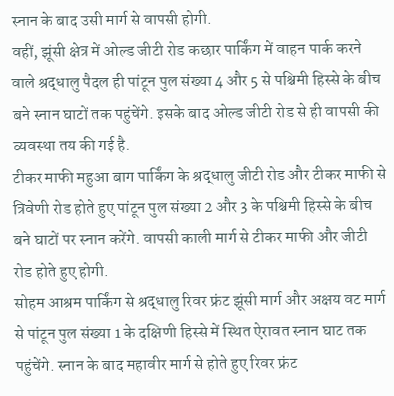स्नान के बाद उसी मार्ग से वापसी होगी.
वहीं, झूंसी क्षेत्र में ओल्ड जीटी रोड कछार पार्किंग में वाहन पार्क करने वाले श्रद्धालु पैदल ही पांटून पुल संख्या 4 और 5 से पश्चिमी हिस्से के बीच बने स्नान घाटों तक पहुंचेंगे. इसके बाद ओल्ड जीटी रोड से ही वापसी की व्यवस्था तय की गई है.
टीकर माफी महुआ बाग पार्किंग के श्रद्धालु जीटी रोड और टीकर माफी से त्रिवेणी रोड होते हुए पांटून पुल संख्या 2 और 3 के पश्चिमी हिस्से के बीच बने घाटों पर स्नान करेंगे. वापसी काली मार्ग से टीकर माफी और जीटी रोड होते हुए होगी.
सोहम आश्रम पार्किंग से श्रद्धालु रिवर फ्रंट झूंसी मार्ग और अक्षय वट मार्ग से पांटून पुल संख्या 1 के दक्षिणी हिस्से में स्थित ऐरावत स्नान घाट तक पहुंचेंगे. स्नान के बाद महावीर मार्ग से होते हुए रिवर फ्रंट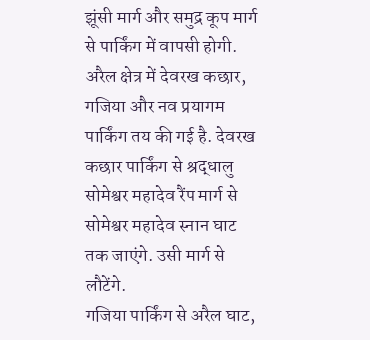झूंसी मार्ग और समुद्र कूप मार्ग से पार्किंग में वापसी होगी.
अरैल क्षेत्र में देवरख कछार, गजिया और नव प्रयागम पार्किंग तय की गई है. देवरख कछार पार्किंग से श्रद्धालु सोमेश्वर महादेव रैंप मार्ग से सोमेश्वर महादेव स्नान घाट तक जाएंगे. उसी मार्ग से लौटेंगे.
गजिया पार्किंग से अरैल घाट,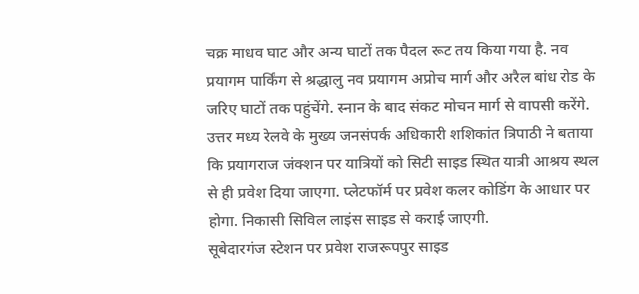चक्र माधव घाट और अन्य घाटों तक पैदल रूट तय किया गया है. नव प्रयागम पार्किंग से श्रद्धालु नव प्रयागम अप्रोच मार्ग और अरैल बांध रोड के जरिए घाटों तक पहुंचेंगे. स्नान के बाद संकट मोचन मार्ग से वापसी करेंगे.
उत्तर मध्य रेलवे के मुख्य जनसंपर्क अधिकारी शशिकांत त्रिपाठी ने बताया कि प्रयागराज जंक्शन पर यात्रियों को सिटी साइड स्थित यात्री आश्रय स्थल से ही प्रवेश दिया जाएगा. प्लेटफॉर्म पर प्रवेश कलर कोडिंग के आधार पर होगा. निकासी सिविल लाइंस साइड से कराई जाएगी.
सूबेदारगंज स्टेशन पर प्रवेश राजरूपपुर साइड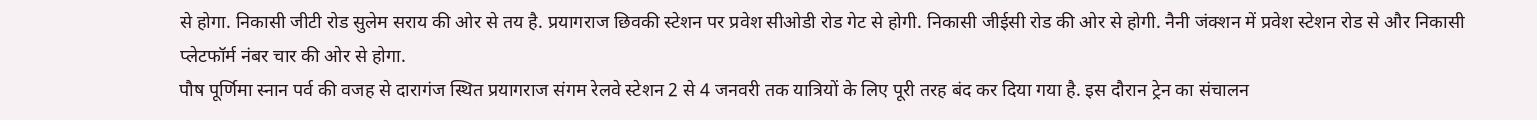से होगा. निकासी जीटी रोड सुलेम सराय की ओर से तय है. प्रयागराज छिवकी स्टेशन पर प्रवेश सीओडी रोड गेट से होगी. निकासी जीईसी रोड की ओर से होगी. नैनी जंक्शन में प्रवेश स्टेशन रोड से और निकासी प्लेटफॉर्म नंबर चार की ओर से होगा.
पौष पूर्णिमा स्नान पर्व की वजह से दारागंज स्थित प्रयागराज संगम रेलवे स्टेशन 2 से 4 जनवरी तक यात्रियों के लिए पूरी तरह बंद कर दिया गया है. इस दौरान ट्रेन का संचालन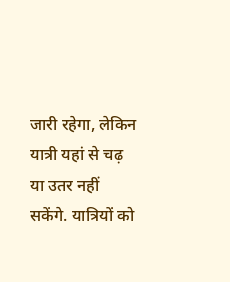जारी रहेगा, लेकिन यात्री यहां से चढ़ या उतर नहीं सकेंगे. यात्रियों को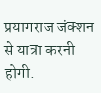प्रयागराज जंक्शन से यात्रा करनी होगी.